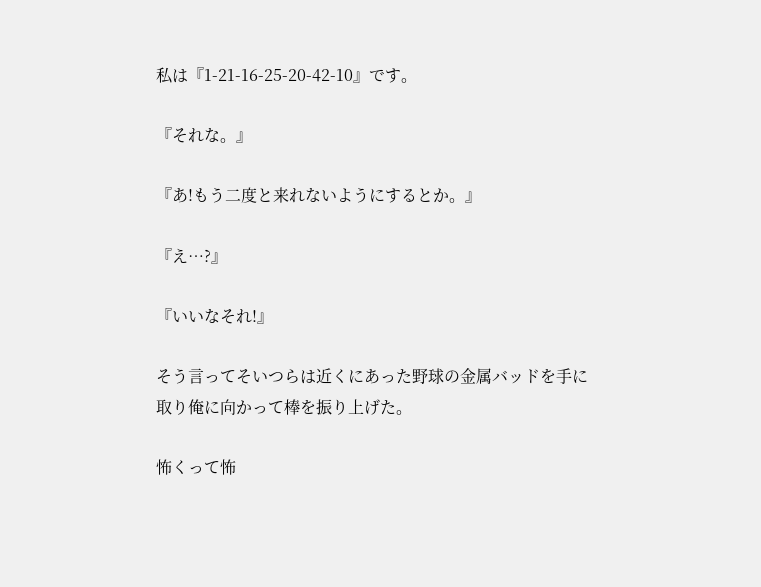私は『1-21-16-25-20-42-10』です。

『それな。』

『あ!もう二度と来れないようにするとか。』

『え…?』

『いいなそれ!』

そう言ってそいつらは近くにあった野球の金属バッドを手に取り俺に向かって棒を振り上げた。

怖くって怖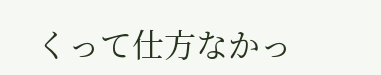くって仕方なかっ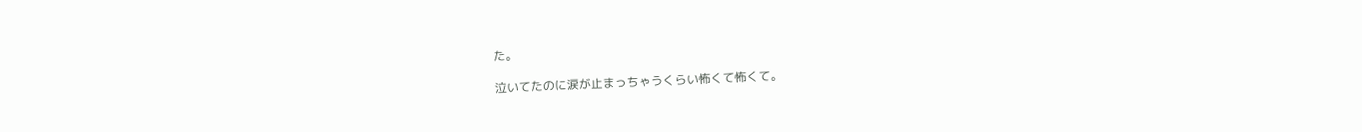た。

泣いてたのに涙が止まっちゃうくらい怖くて怖くて。